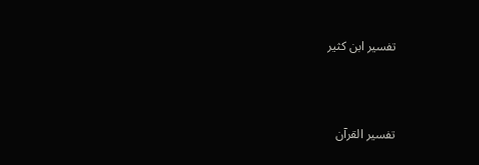تفسير ابن كثير



تفسیر القرآن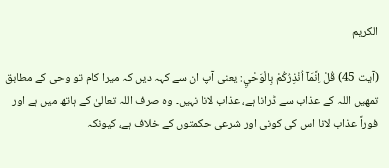الکریم

(آیت 45) قُلْ اِنَّمَاۤ اُنْذِرُكُمْ بِالْوَحْيِ: یعنی آپ ان سے کہہ دیں کہ میرا کام تو وحی کے مطابق تمھیں اللہ کے عذاب سے ڈرانا ہے، عذاب لانا نہیں۔ وہ صرف اللہ تعالیٰ کے ہاتھ میں ہے اور فوراً عذاب لانا اس کی کونی اور شرعی حکمتوں کے خلاف ہے، کیونکہ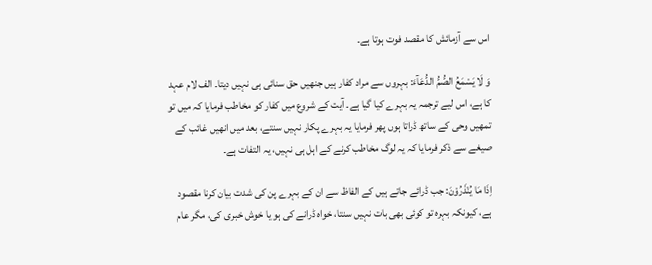اس سے آزمائش کا مقصد فوت ہوتا ہے۔

وَ لَا يَسْمَعُ الصُّمُّ الدُّعَآءَ: بہروں سے مراد کفار ہیں جنھیں حق سنائی ہی نہیں دیتا۔ الف لام عہد کا ہے، اس لیے ترجمہ یہ بہرے کیا گیا ہے۔ آیت کے شروع میں کفار کو مخاطب فرمایا کہ میں تو تمھیں وحی کے ساتھ ڈراتا ہوں پھر فرمایا یہ بہرے پکار نہیں سنتے، بعد میں انھیں غائب کے صیغے سے ذکر فرمایا کہ یہ لوگ مخاطب کرنے کے اہل ہی نہیں، یہ التفات ہے۔

اِذَا مَا يُنْذَرُوْنَ: جب ڈرائے جاتے ہیں کے الفاظ سے ان کے بہرے پن کی شدت بیان کرنا مقصود ہے، کیونکہ بہرہ تو کوئی بھی بات نہیں سنتا، خواہ ڈرانے کی ہو یا خوش خبری کی، مگر عام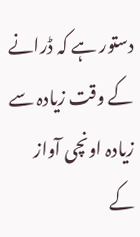دستور ہے کہ ڈرانے کے وقت زیادہ سے زیادہ اونچی آواز کے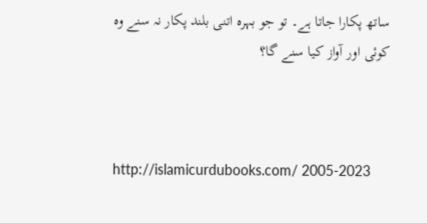ساتھ پکارا جاتا ہے۔ تو جو بہرہ اتنی بلند پکار نہ سنے وہ کوئی اور آواز کیا سنے گا؟



http://islamicurdubooks.com/ 2005-2023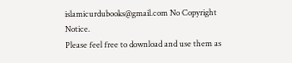islamicurdubooks@gmail.com No Copyright Notice.
Please feel free to download and use them as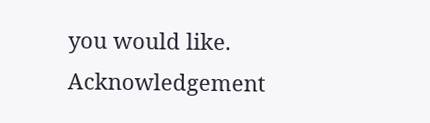you would like.
Acknowledgement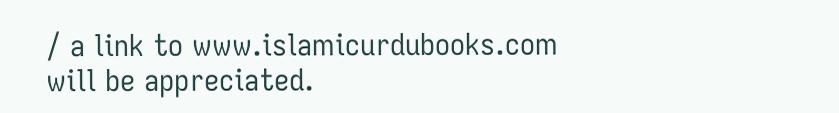/ a link to www.islamicurdubooks.com will be appreciated.